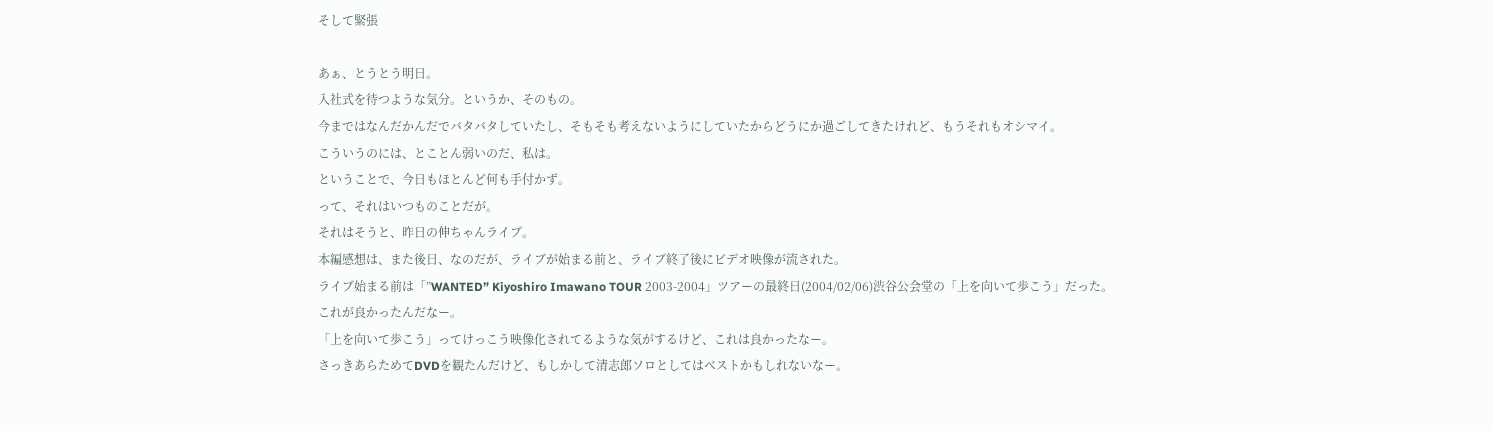そして緊張

あぁ、とうとう明日。
入社式を待つような気分。というか、そのもの。
今まではなんだかんだでバタバタしていたし、そもそも考えないようにしていたからどうにか過ごしてきたけれど、もうそれもオシマイ。
こういうのには、とことん弱いのだ、私は。
ということで、今日もほとんど何も手付かず。
って、それはいつものことだが。
それはそうと、昨日の伸ちゃんライブ。
本編感想は、また後日、なのだが、ライブが始まる前と、ライブ終了後にビデオ映像が流された。
ライブ始まる前は「”WANTED” Kiyoshiro Imawano TOUR 2003-2004」ツアーの最終日(2004/02/06)渋谷公会堂の「上を向いて歩こう」だった。
これが良かったんだなー。
「上を向いて歩こう」ってけっこう映像化されてるような気がするけど、これは良かったなー。
さっきあらためてDVDを観たんだけど、もしかして清志郎ソロとしてはベストかもしれないなー。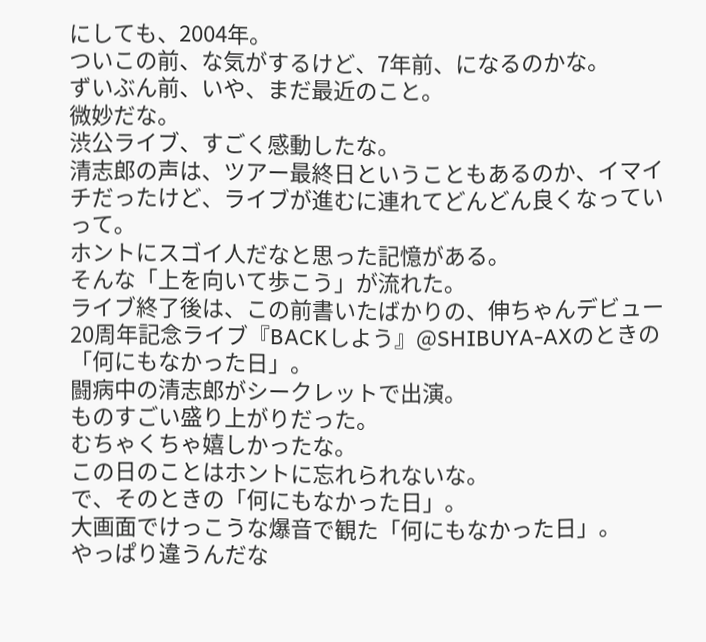にしても、2004年。
ついこの前、な気がするけど、7年前、になるのかな。
ずいぶん前、いや、まだ最近のこと。
微妙だな。
渋公ライブ、すごく感動したな。
清志郎の声は、ツアー最終日ということもあるのか、イマイチだったけど、ライブが進むに連れてどんどん良くなっていって。
ホントにスゴイ人だなと思った記憶がある。
そんな「上を向いて歩こう」が流れた。
ライブ終了後は、この前書いたばかりの、伸ちゃんデビュー20周年記念ライブ『BACKしよう』@SHIBUYA-AXのときの「何にもなかった日」。
闘病中の清志郎がシークレットで出演。
ものすごい盛り上がりだった。
むちゃくちゃ嬉しかったな。
この日のことはホントに忘れられないな。
で、そのときの「何にもなかった日」。
大画面でけっこうな爆音で観た「何にもなかった日」。
やっぱり違うんだな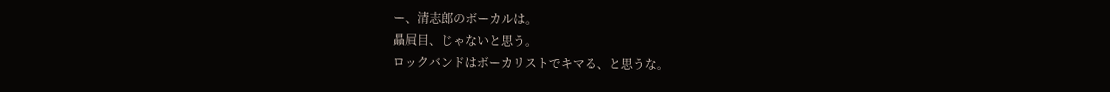ー、清志郎のボーカルは。
贔屓目、じゃないと思う。
ロックバンドはボーカリストでキマる、と思うな。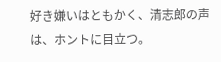好き嫌いはともかく、清志郎の声は、ホントに目立つ。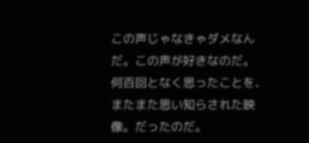この声じゃなきゃダメなんだ。この声が好きなのだ。
何百回となく思ったことを、またまた思い知らされた映像。だったのだ。